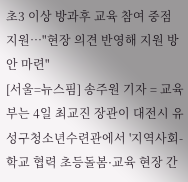초3 이상 방과후 교육 참여 중점 지원…"현장 의견 반영해 지원 방안 마련"
[서울=뉴스핌] 송주원 기자 = 교육부는 4일 최교진 장관이 대전시 유성구청소년수련관에서 '지역사회-학교 협력 초등돌봄·교육 현장 간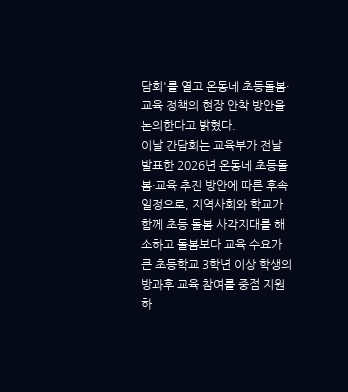담회'를 열고 온동네 초등돌봄·교육 정책의 현장 안착 방안을 논의한다고 밝혔다.
이날 간담회는 교육부가 전날 발표한 2026년 온동네 초등돌봄·교육 추진 방안에 따른 후속 일정으로, 지역사회와 학교가 함께 초등 돌봄 사각지대를 해소하고 돌봄보다 교육 수요가 큰 초등학교 3학년 이상 학생의 방과후 교육 참여를 중점 지원하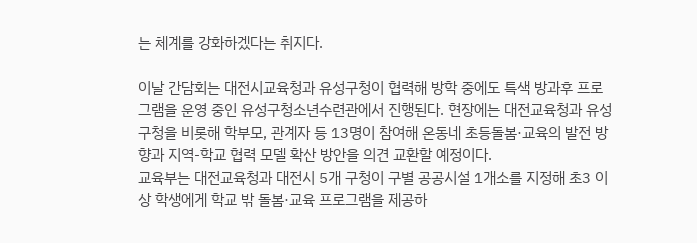는 체계를 강화하겠다는 취지다.

이날 간담회는 대전시교육청과 유성구청이 협력해 방학 중에도 특색 방과후 프로그램을 운영 중인 유성구청소년수련관에서 진행된다. 현장에는 대전교육청과 유성구청을 비롯해 학부모, 관계자 등 13명이 참여해 온동네 초등돌봄·교육의 발전 방향과 지역-학교 협력 모델 확산 방안을 의견 교환할 예정이다.
교육부는 대전교육청과 대전시 5개 구청이 구별 공공시설 1개소를 지정해 초3 이상 학생에게 학교 밖 돌봄·교육 프로그램을 제공하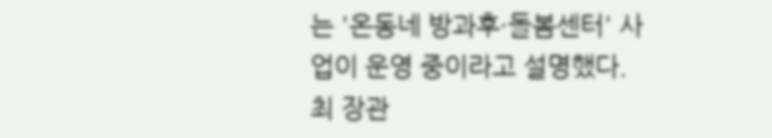는 '온동네 방과후·돌봄센터' 사업이 운영 중이라고 설명했다.
최 장관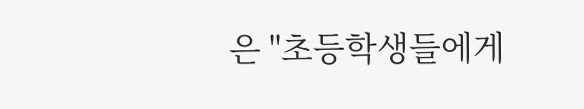은 "초등학생들에게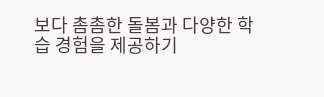보다 촘촘한 돌봄과 다양한 학습 경험을 제공하기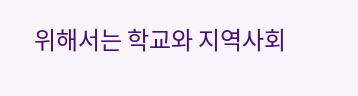위해서는 학교와 지역사회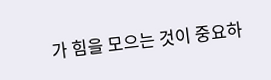가 힘을 모으는 것이 중요하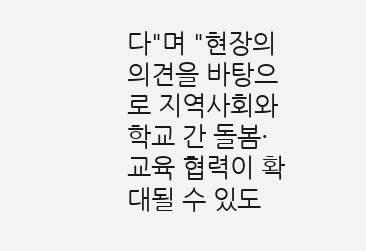다"며 "현장의 의견을 바탕으로 지역사회와 학교 간 돌봄·교육 협력이 확대될 수 있도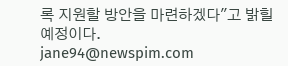록 지원할 방안을 마련하겠다"고 밝힐 예정이다.
jane94@newspim.com